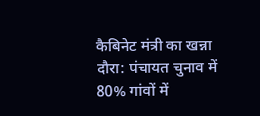कैबिनेट मंत्री का खन्ना दौरा: पंचायत चुनाव में 80% गांवों में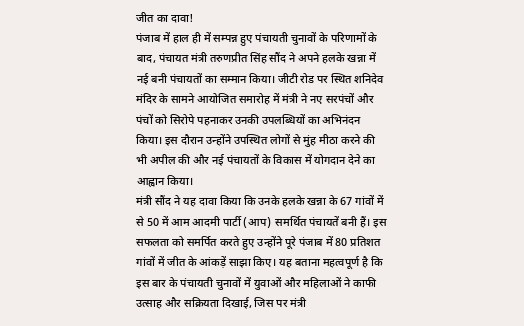जीत का दावा!
पंजाब में हाल ही में सम्पन्न हुए पंचायती चुनावों के परिणामों के बाद, पंचायत मंत्री तरुणप्रीत सिंह सौंद ने अपने हलके खन्ना में नई बनी पंचायतों का सम्मान किया। जीटी रोड पर स्थित शनिदेव मंदिर के सामने आयोजित समारोह में मंत्री ने नए सरपंचों और पंचों को सिरोपे पहनाकर उनकी उपलब्धियों का अभिनंदन किया। इस दौरान उन्होंने उपस्थित लोगों से मुंह मीठा करने की भी अपील की और नई पंचायतों के विकास में योगदान देने का आह्वान किया।
मंत्री सौंद ने यह दावा किया कि उनके हलके खन्ना के 67 गांवों में से 50 में आम आदमी पार्टी (आप) समर्थित पंचायतें बनी हैं। इस सफलता को समर्पित करते हुए उन्होंने पूरे पंजाब में 80 प्रतिशत गांवों में जीत के आंकड़ें साझा किए। यह बताना महत्वपूर्ण है कि इस बार के पंचायती चुनावों में युवाओं और महिलाओं ने काफी उत्साह और सक्रियता दिखाई, जिस पर मंत्री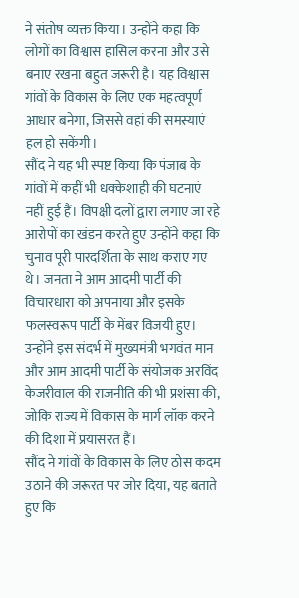ने संतोष व्यक्त किया। उन्होंने कहा कि लोगों का विश्वास हासिल करना और उसे बनाए रखना बहुत जरूरी है। यह विश्वास गांवों के विकास के लिए एक महत्वपूर्ण आधार बनेगा, जिससे वहां की समस्याएं हल हो सकेंगी।
सौंद ने यह भी स्पष्ट किया कि पंजाब के गांवों में कहीं भी धक्केशाही की घटनाएं नहीं हुई हैं। विपक्षी दलों द्वारा लगाए जा रहे आरोपों का खंडन करते हुए उन्होंने कहा कि चुनाव पूरी पारदर्शिता के साथ कराए गए थे। जनता ने आम आदमी पार्टी की विचारधारा को अपनाया और इसके फलस्वरूप पार्टी के मेंबर विजयी हुए। उन्होंने इस संदर्भ में मुख्यमंत्री भगवंत मान और आम आदमी पार्टी के संयोजक अरविंद केजरीवाल की राजनीति की भी प्रशंसा की, जोकि राज्य में विकास के मार्ग लॉक करने की दिशा में प्रयासरत हैं।
सौंद ने गांवों के विकास के लिए ठोस कदम उठाने की जरूरत पर जोर दिया, यह बताते हुए कि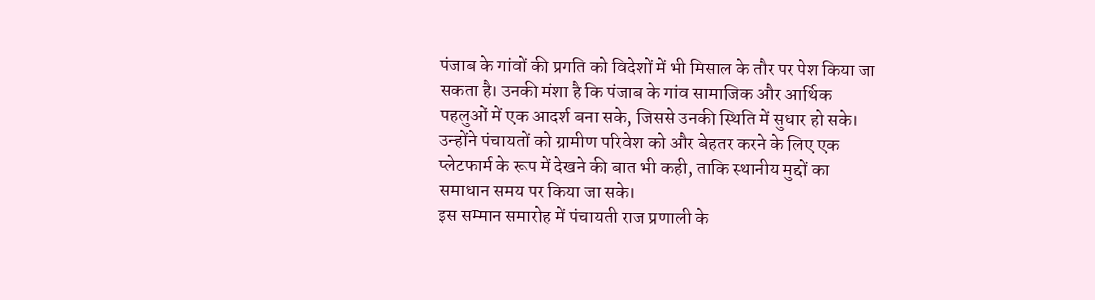पंजाब के गांवों की प्रगति को विदेशों में भी मिसाल के तौर पर पेश किया जा सकता है। उनकी मंशा है कि पंजाब के गांव सामाजिक और आर्थिक पहलुओं में एक आदर्श बना सके, जिससे उनकी स्थिति में सुधार हो सके। उन्होंने पंचायतों को ग्रामीण परिवेश को और बेहतर करने के लिए एक प्लेटफार्म के रूप में देखने की बात भी कही, ताकि स्थानीय मुद्दों का समाधान समय पर किया जा सके।
इस सम्मान समारोह में पंचायती राज प्रणाली के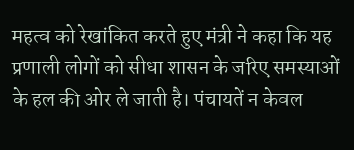महत्व को रेखांकित करते हुए मंत्री ने कहा कि यह प्रणाली लोगों को सीधा शासन के जरिए समस्याओं के हल की ओर ले जाती है। पंचायतें न केवल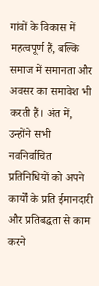गांवों के विकास में महत्वपूर्ण हैं, बल्कि समाज में समानता और अवसर का समावेश भी करती हैं। अंत में, उन्होंने सभी नवनिर्वाचित प्रतिनिधियों को अपने कार्यों के प्रति ईमानदारी और प्रतिबद्धता से काम करने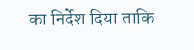का निर्देश दिया ताकि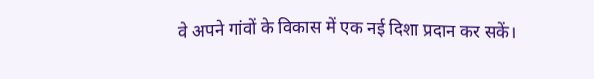वे अपने गांवों के विकास में एक नई दिशा प्रदान कर सकें।